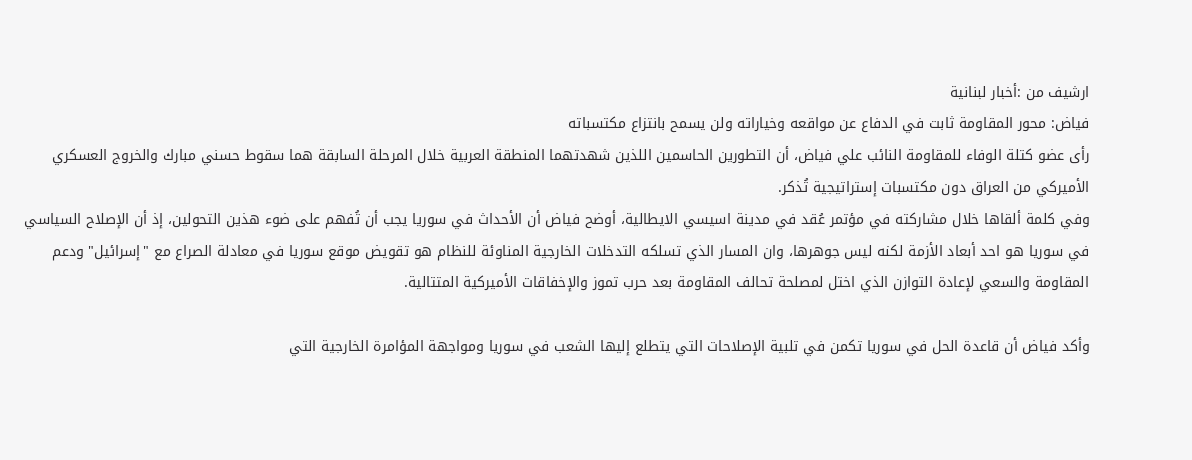ارشيف من :أخبار لبنانية
فياض: محور المقاومة ثابت في الدفاع عن مواقعه وخياراته ولن يسمح بانتزاع مكتسباته
رأى عضو كتلة الوفاء للمقاومة النائب علي فياض، أن التطورين الحاسمين اللذين شهدتهما المنطقة العربية خلال المرحلة السابقة هما سقوط حسني مبارك والخروج العسكري الأميركي من العراق دون مكتسبات إستراتيجية تُذكر.
وفي كلمة ألقاها خلال مشاركته في مؤتمر عُقد في مدينة اسيسي الايطالية، أوضح فياض أن الأحداث في سوريا يجب أن تُفهم على ضوء هذين التحولين، إذ أن الإصلاح السياسي في سوريا هو احد أبعاد الأزمة لكنه ليس جوهرها، وان المسار الذي تسلكه التدخلات الخارجية المناوئة للنظام هو تقويض موقع سوريا في معادلة الصراع مع "إسرائيل" ودعم المقاومة والسعي لإعادة التوازن الذي اختل لمصلحة تحالف المقاومة بعد حرب تموز والإخفاقات الأميركية المتتالية.

وأكد فياض أن قاعدة الحل في سوريا تكمن في تلبية الإصلاحات التي يتطلع إليها الشعب في سوريا ومواجهة المؤامرة الخارجية التي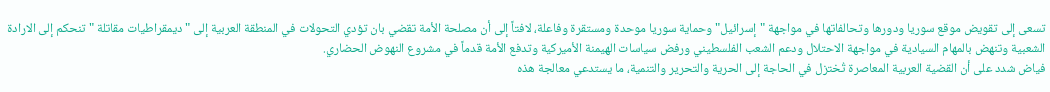تسعى إلى تقويض موقع سوريا ودورها وتحالفاتها في مواجهة "إسرائيل" وحماية سوريا موحدة ومستقرة وفاعلة، لافتاً إلى أن مصلحة الأمة تقضي بان تؤدي التحولات في المنطقة العربية إلى " ديمقراطيات مقاتلة " تنحكم إلى الارادة الشعبية وتنهض بالمهام السيادية في مواجهة الاحتلال ودعم الشعب الفلسطيني ورفض سياسات الهيمنة الأميركية وتدفع الأمة قدماً في مشروع النهوض الحضاري.
فياض شدد على أن القضية العربية المعاصرة تُختزل في الحاجة إلى الحرية والتحرير والتنمية، ما يستدعي معالجة هذه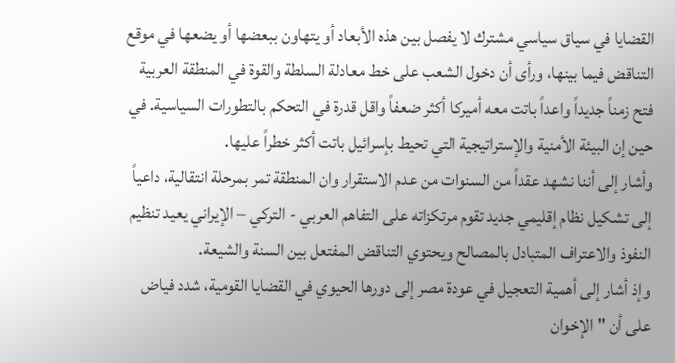القضايا في سياق سياسي مشترك لا يفصل بين هذه الأبعاد أو يتهاون ببعضها أو يضعها في موقع التناقض فيما بينها، ورأى أن دخول الشعب على خط معادلة السلطة والقوة في المنطقة العربية فتح زمناً جديداً واعداً باتت معه أميركا أكثر ضعفاً واقل قدرة في التحكم بالتطورات السياسية. في حين إن البيئة الأمنية والإستراتيجية التي تحيط بإسرائيل باتت أكثر خطراً عليها.
وأشار إلى أننا نشهد عقداً من السنوات من عدم الاستقرار وان المنطقة تمر بمرحلة انتقالية، داعياً إلى تشكيل نظام إقليمي جديد تقوم مرتكزاته على التفاهم العربي - التركي – الإيراني يعيد تنظيم النفوذ والاعتراف المتبادل بالمصالح ويحتوي التناقض المفتعل بين السنة والشيعة.
وإذ أشار إلى أهمية التعجيل في عودة مصر إلى دورها الحيوي في القضايا القومية، شدد فياض على أن "الإخوان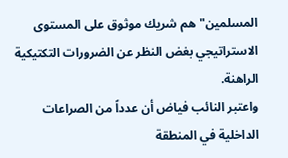المسلمين" هم شريك موثوق على المستوى الاستراتيجي بغض النظر عن الضرورات التكتيكية الراهنة.
واعتبر النائب فياض أن عدداً من الصراعات الداخلية في المنطقة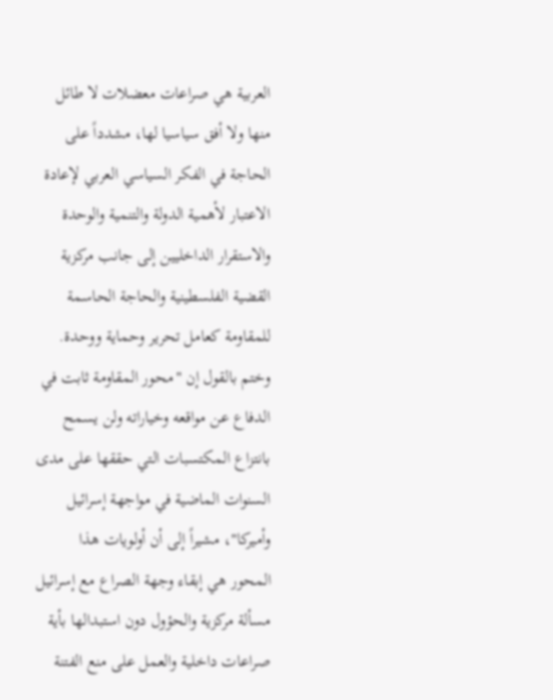العربية هي صراعات معضلات لا طائل منها ولا أفق سياسيا لها، مشدداً على الحاجة في الفكر السياسي العربي لإعادة الاعتبار لأهمية الدولة والتنمية والوحدة والاستقرار الداخليين إلى جانب مركزية القضية الفلسطينية والحاجة الحاسمة للمقاومة كعامل تحرير وحماية ووحدة.
وختم بالقول إن "محور المقاومة ثابت في الدفاع عن مواقعه وخياراته ولن يسمح بانتزاع المكتسبات التي حققها على مدى السنوات الماضية في مواجهة إسرائيل وأميركا"، مشيراً إلى أن أولويات هذا المحور هي إبقاء وجهة الصراع مع إسرائيل مسألة مركزية والحؤول دون استبدالها بأية صراعات داخلية والعمل على منع الفتنة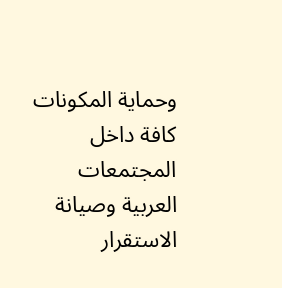وحماية المكونات كافة داخل المجتمعات العربية وصيانة الاستقرار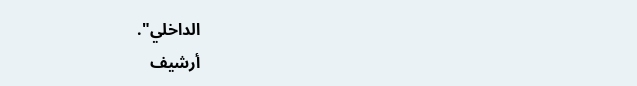الداخلي".
أرشيف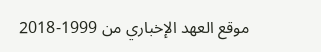موقع العهد الإخباري من 1999-2018